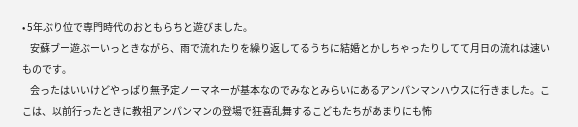• 5年ぶり位で専門時代のおともらちと遊びました。
    安蘇ブー遊ぶーいっときながら、雨で流れたりを繰り返してるうちに結婚とかしちゃったりしてて月日の流れは速いものです。
    会ったはいいけどやっぱり無予定ノーマネーが基本なのでみなとみらいにあるアンパンマンハウスに行きました。ここは、以前行ったときに教祖アンパンマンの登場で狂喜乱舞するこどもたちがあまりにも怖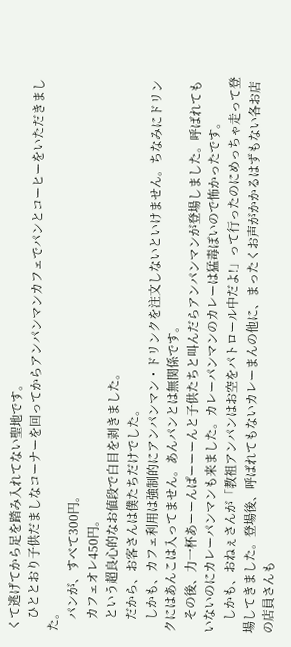くて逃げてから足を踏み入れてない聖地です。
    ひととおり子供だましなコーナーを回ってからアンパンマンカフェでパンとコーヒーをいただきました。
    パンが、すべて300円。
    カフェオレ450円。
    という超良心的なお値段で白目を剥きました。
    だから、お客さんは僕たちだけでした。
    しかも、カフェ利用は強制的にアンパンマン・ドリンクを注文しないといけません。ちなみにドリンクにはあんこは入ってません。あんパンとは無関係です。
    その後、力一杯あーーんぱーーーんと子供たちと叫んだらアンパンマンが登場しました。呼ばれてもいないのにカレーパンマンも来ました。カレーパンマンのカレーは猛毒ぽいので怖かったです。
    しかも、おねぇさんが「教祖アンパンはお空をパトロール中だよ!」って行ったのにめっちゃ走って登場してきました。登場後、呼ばれてもないカレーまんの他に、まったくお声がかかるはずもない各お店の店員さんも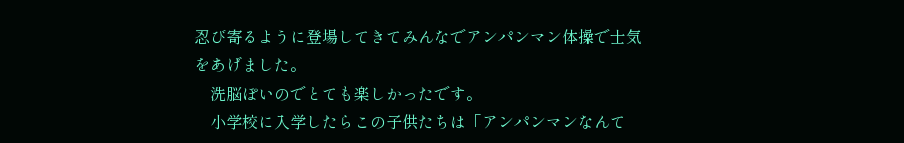忍び寄るように登場してきてみんなでアンパンマン体操で士気をあげました。
    洗脳ぽいのでとても楽しかったです。
    小学校に入学したらこの子供たちは「アンパンマンなんて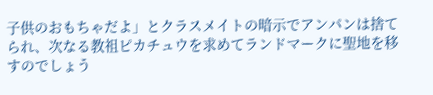子供のおもちゃだよ」とクラスメイトの暗示でアンパンは捨てられ、次なる教祖ピカチュウを求めてランドマークに聖地を移すのでしょう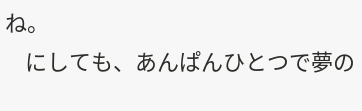ね。
    にしても、あんぱんひとつで夢の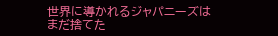世界に導かれるジャパニーズはまだ捨てた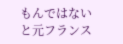もんではないと元フランス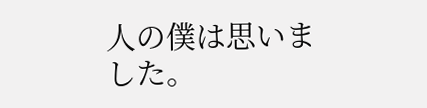人の僕は思いました。